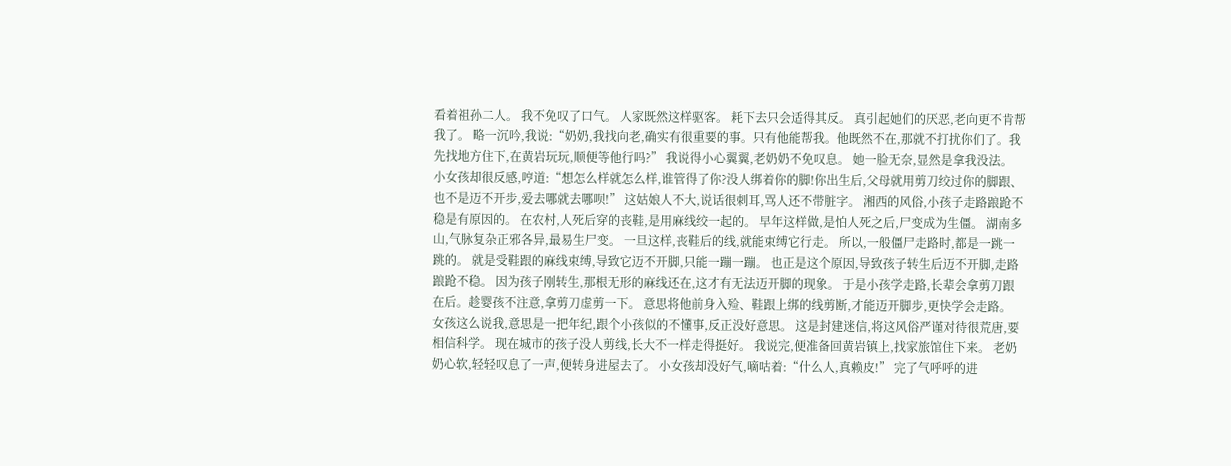看着祖孙二人。 我不免叹了口气。 人家既然这样驱客。 耗下去只会适得其反。 真引起她们的厌恶,老向更不肯帮我了。 略一沉吟,我说:“奶奶,我找向老,确实有很重要的事。只有他能帮我。他既然不在,那就不打扰你们了。我先找地方住下,在黄岩玩玩,顺便等他行吗?” 我说得小心翼翼,老奶奶不免叹息。 她一脸无奈,显然是拿我没法。 小女孩却很反感,哼道:“想怎么样就怎么样,谁管得了你?没人绑着你的脚!你出生后,父母就用剪刀绞过你的脚跟、也不是迈不开步,爱去哪就去哪呗!” 这姑娘人不大,说话很刺耳,骂人还不带脏字。 湘西的风俗,小孩子走路踉跄不稳是有原因的。 在农村,人死后穿的丧鞋,是用麻线绞一起的。 早年这样做,是怕人死之后,尸变成为生僵。 湖南多山,气脉复杂正邪各异,最易生尸变。 一旦这样,丧鞋后的线,就能束缚它行走。 所以,一般僵尸走路时,都是一跳一跳的。 就是受鞋跟的麻线束缚,导致它迈不开脚,只能一蹦一蹦。 也正是这个原因,导致孩子转生后迈不开脚,走路踉跄不稳。 因为孩子刚转生,那根无形的麻线还在,这才有无法迈开脚的现象。 于是小孩学走路,长辈会拿剪刀跟在后。趁婴孩不注意,拿剪刀虚剪一下。 意思将他前身入殓、鞋跟上绑的线剪断,才能迈开脚步,更快学会走路。 女孩这么说我,意思是一把年纪,跟个小孩似的不懂事,反正没好意思。 这是封建迷信,将这风俗严谨对待很荒唐,要相信科学。 现在城市的孩子没人剪线,长大不一样走得挺好。 我说完,便准备回黄岩镇上,找家旅馆住下来。 老奶奶心软,轻轻叹息了一声,便转身进屋去了。 小女孩却没好气,嘀咕着:“什么人,真赖皮!” 完了气呼呼的进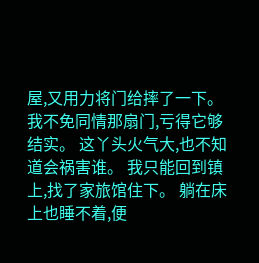屋,又用力将门给摔了一下。 我不免同情那扇门,亏得它够结实。 这丫头火气大,也不知道会祸害谁。 我只能回到镇上,找了家旅馆住下。 躺在床上也睡不着,便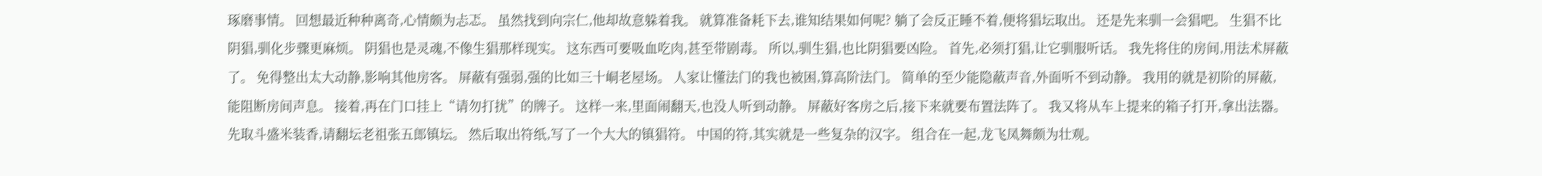琢磨事情。 回想最近种种离奇,心情颇为忐忑。 虽然找到向宗仁,他却故意躲着我。 就算准备耗下去,谁知结果如何呢? 躺了会反正睡不着,便将猖坛取出。 还是先来驯一会猖吧。 生猖不比阴猖,驯化步骤更麻烦。 阴猖也是灵魂,不像生猖那样现实。 这东西可要吸血吃肉,甚至带剧毒。 所以,驯生猖,也比阴猖要凶险。 首先,必须打猖,让它驯服听话。 我先将住的房间,用法术屏蔽了。 免得整出太大动静,影响其他房客。 屏蔽有强弱,强的比如三十峒老屋场。 人家让懂法门的我也被困,算高阶法门。 简单的至少能隐蔽声音,外面听不到动静。 我用的就是初阶的屏蔽,能阻断房间声息。 接着,再在门口挂上“请勿打扰”的牌子。 这样一来,里面闹翻天,也没人听到动静。 屏蔽好客房之后,接下来就要布置法阵了。 我又将从车上提来的箱子打开,拿出法器。 先取斗盛米装香,请翻坛老祖张五郎镇坛。 然后取出符纸,写了一个大大的镇猖符。 中国的符,其实就是一些复杂的汉字。 组合在一起,龙飞凤舞颇为壮观。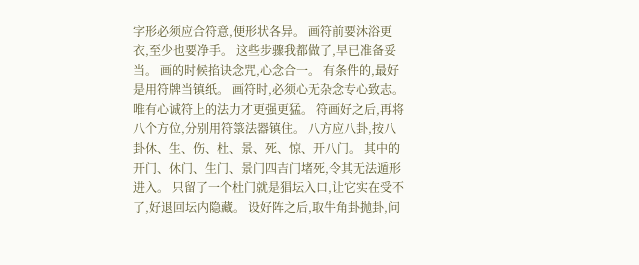字形必须应合符意,便形状各异。 画符前要沐浴更衣,至少也要净手。 这些步骤我都做了,早已准备妥当。 画的时候掐诀念咒,心念合一。 有条件的,最好是用符牌当镇纸。 画符时,必须心无杂念专心致志。 唯有心诚符上的法力才更强更猛。 符画好之后,再将八个方位,分别用符箓法器镇住。 八方应八卦,按八卦休、生、伤、杜、景、死、惊、开八门。 其中的开门、休门、生门、景门四吉门堵死,令其无法遁形进入。 只留了一个杜门就是猖坛入口,让它实在受不了,好退回坛内隐藏。 设好阵之后,取牛角卦抛卦,问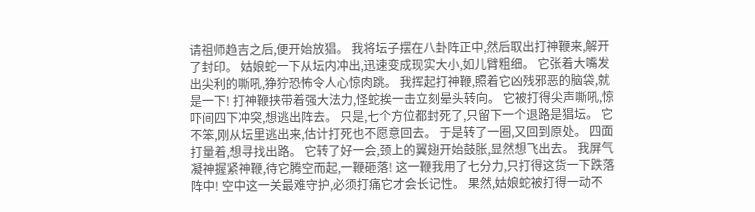请祖师趋吉之后,便开始放猖。 我将坛子摆在八卦阵正中,然后取出打神鞭来,解开了封印。 姑娘蛇一下从坛内冲出,迅速变成现实大小,如儿臂粗细。 它张着大嘴发出尖利的嘶吼,狰狞恐怖令人心惊肉跳。 我挥起打神鞭,照着它凶残邪恶的脑袋,就是一下! 打神鞭挟带着强大法力,怪蛇挨一击立刻晕头转向。 它被打得尖声嘶吼,惊吓间四下冲突,想逃出阵去。 只是,七个方位都封死了,只留下一个退路是猖坛。 它不笨,刚从坛里逃出来,估计打死也不愿意回去。 于是转了一圈,又回到原处。 四面打量着,想寻找出路。 它转了好一会,颈上的翼翅开始鼓胀,显然想飞出去。 我屏气凝神握紧神鞭,待它腾空而起,一鞭砸落! 这一鞭我用了七分力,只打得这货一下跌落阵中! 空中这一关最难守护,必须打痛它才会长记性。 果然,姑娘蛇被打得一动不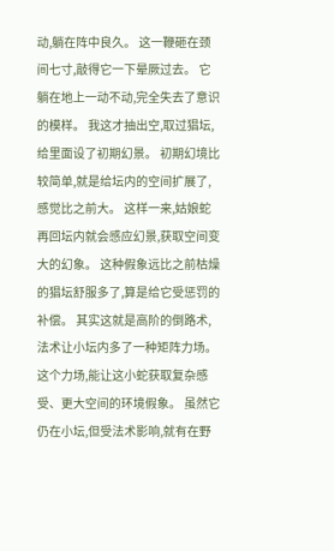动,躺在阵中良久。 这一鞭砸在颈间七寸,敲得它一下晕厥过去。 它躺在地上一动不动,完全失去了意识的模样。 我这才抽出空,取过猖坛,给里面设了初期幻景。 初期幻境比较简单,就是给坛内的空间扩展了,感觉比之前大。 这样一来,姑娘蛇再回坛内就会感应幻景,获取空间变大的幻象。 这种假象远比之前枯燥的猖坛舒服多了,算是给它受惩罚的补偿。 其实这就是高阶的倒路术,法术让小坛内多了一种矩阵力场。 这个力场,能让这小蛇获取复杂感受、更大空间的环境假象。 虽然它仍在小坛,但受法术影响,就有在野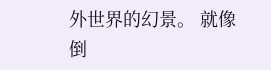外世界的幻景。 就像倒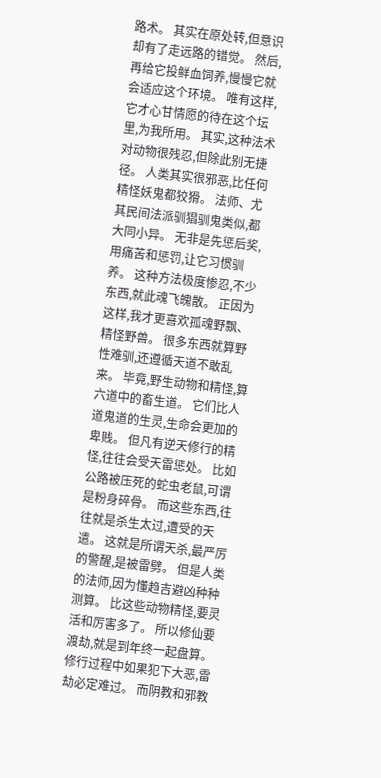路术。 其实在原处转,但意识却有了走远路的错觉。 然后,再给它投鲜血饲养,慢慢它就会适应这个环境。 唯有这样,它才心甘情愿的待在这个坛里,为我所用。 其实,这种法术对动物很残忍,但除此别无捷径。 人类其实很邪恶,比任何精怪妖鬼都狡猾。 法师、尤其民间法派驯猖驯鬼类似,都大同小异。 无非是先惩后奖,用痛苦和惩罚,让它习惯驯养。 这种方法极度惨忍,不少东西,就此魂飞魄散。 正因为这样,我才更喜欢孤魂野飘、精怪野兽。 很多东西就算野性难驯,还遵循天道不敢乱来。 毕竟,野生动物和精怪,算六道中的畜生道。 它们比人道鬼道的生灵,生命会更加的卑贱。 但凡有逆天修行的精怪,往往会受天雷惩处。 比如公路被压死的蛇虫老鼠,可谓是粉身碎骨。 而这些东西,往往就是杀生太过,遭受的天遣。 这就是所谓天杀,最严厉的警醒,是被雷劈。 但是人类的法师,因为懂趋吉避凶种种测算。 比这些动物精怪,要灵活和厉害多了。 所以修仙要渡劫,就是到年终一起盘算。 修行过程中如果犯下大恶,雷劫必定难过。 而阴教和邪教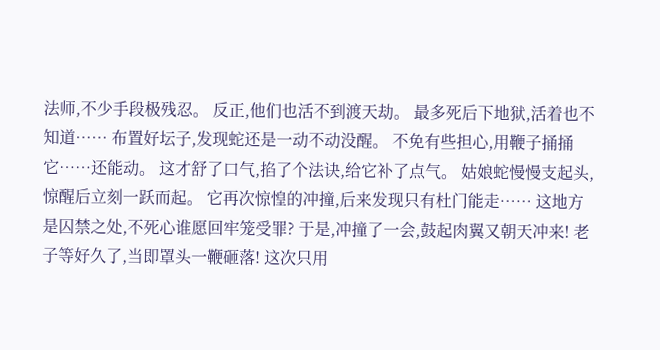法师,不少手段极残忍。 反正,他们也活不到渡天劫。 最多死后下地狱,活着也不知道…… 布置好坛子,发现蛇还是一动不动没醒。 不免有些担心,用鞭子捅捅它……还能动。 这才舒了口气,掐了个法诀,给它补了点气。 姑娘蛇慢慢支起头,惊醒后立刻一跃而起。 它再次惊惶的冲撞,后来发现只有杜门能走…… 这地方是囚禁之处,不死心谁愿回牢笼受罪? 于是,冲撞了一会,鼓起肉翼又朝天冲来! 老子等好久了,当即罩头一鞭砸落! 这次只用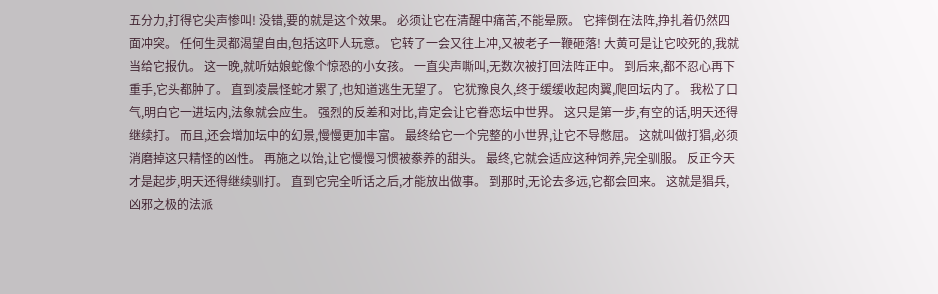五分力,打得它尖声惨叫! 没错,要的就是这个效果。 必须让它在清醒中痛苦,不能晕厥。 它摔倒在法阵,挣扎着仍然四面冲突。 任何生灵都渴望自由,包括这吓人玩意。 它转了一会又往上冲,又被老子一鞭砸落! 大黄可是让它咬死的,我就当给它报仇。 这一晚,就听姑娘蛇像个惊恐的小女孩。 一直尖声嘶叫,无数次被打回法阵正中。 到后来,都不忍心再下重手,它头都肿了。 直到凌晨怪蛇才累了,也知道逃生无望了。 它犹豫良久,终于缓缓收起肉翼,爬回坛内了。 我松了口气,明白它一进坛内,法象就会应生。 强烈的反差和对比,肯定会让它眷恋坛中世界。 这只是第一步,有空的话,明天还得继续打。 而且,还会增加坛中的幻景,慢慢更加丰富。 最终给它一个完整的小世界,让它不导憋屈。 这就叫做打猖,必须消磨掉这只精怪的凶性。 再施之以饴,让它慢慢习惯被豢养的甜头。 最终,它就会适应这种饲养,完全驯服。 反正今天才是起步,明天还得继续驯打。 直到它完全听话之后,才能放出做事。 到那时,无论去多远,它都会回来。 这就是猖兵,凶邪之极的法派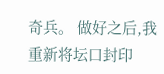奇兵。 做好之后,我重新将坛口封印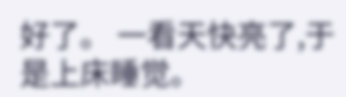好了。 一看天快亮了,于是上床睡觉。